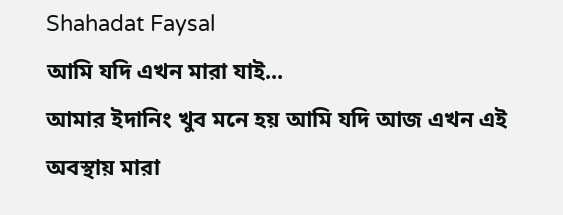Shahadat Faysal
আমি যদি এখন মারা যাই...
আমার ইদানিং খুব মনে হয় আমি যদি আজ এখন এই অবস্থায় মারা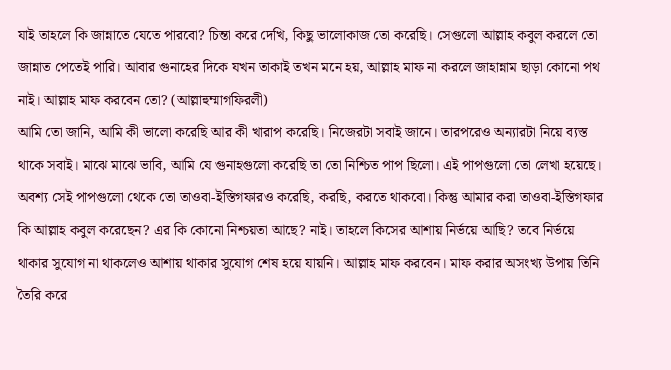যাই তাহলে কি জান্নাতে যেতে পারবো? চিন্তা করে দেখি, কিছু ভালোকাজ তো করেছি। সেগুলো আল্লাহ কবুল করলে তো জান্নাত পেতেই পারি। আবার গুনাহের দিকে যখন তাকাই তখন মনে হয়, আল্লাহ মাফ না করলে জাহান্নাম ছাড়া কোনো পথ নাই। আল্লাহ মাফ করবেন তো? (আল্লাহুম্মাগফিরলী)
আমি তো জানি, আমি কী ভালো করেছি আর কী খারাপ করেছি। নিজেরটা সবাই জানে। তারপরেও অন্যারটা নিয়ে ব্যস্ত থাকে সবাই। মাঝে মাঝে ভাবি, আমি যে গুনাহগুলো করেছি তা তো নিশ্চিত পাপ ছিলো। এই পাপগুলো তো লেখা হয়েছে। অবশ্য সেই পাপগুলো থেকে তো তাওবা-ইস্তিগফারও করেছি, করছি, করতে থাকবো। কিন্তু আমার করা তাওবা-ইস্তিগফার কি আল্লাহ কবুল করেছেন? এর কি কোনো নিশ্চয়তা আছে? নাই। তাহলে কিসের আশায় নির্ভয়ে আছি? তবে নির্ভয়ে থাকার সুযোগ না থাকলেও আশায় থাকার সুযোগ শেষ হয়ে যায়নি। আল্লাহ মাফ করবেন। মাফ করার অসংখ্য উপায় তিনি তৈরি করে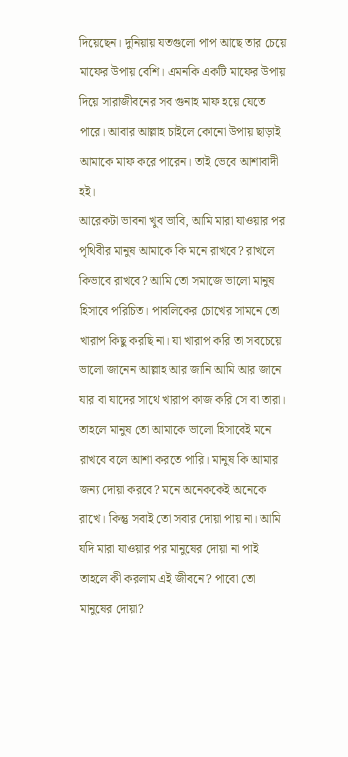দিয়েছেন। দুনিয়ায় যতগুলো পাপ আছে তার চেয়ে মাফের উপায় বেশি। এমনকি একটি মাফের উপায় দিয়ে সারাজীবনের সব গুনাহ মাফ হয়ে যেতে পারে। আবার আল্লাহ চাইলে কোনো উপায় ছাড়াই আমাকে মাফ করে পারেন। তাই ভেবে আশাবাদী হই।
আরেকটা ভাবনা খুব ভাবি, আমি মারা যাওয়ার পর পৃথিবীর মানুষ আমাকে কি মনে রাখবে? রাখলে কিভাবে রাখবে? আমি তো সমাজে ভালো মানুষ হিসাবে পরিচিত। পাবলিকের চোখের সামনে তো খারাপ কিছু করছি না। যা খারাপ করি তা সবচেয়ে ভালো জানেন আল্লাহ আর জানি আমি আর জানে যার বা যাদের সাথে খারাপ কাজ করি সে বা তারা। তাহলে মানুষ তো আমাকে ভালো হিসাবেই মনে রাখবে বলে আশা করতে পারি। মানুষ কি আমার জন্য দোয়া করবে? মনে অনেককেই অনেকে রাখে। কিন্তু সবাই তো সবার দোয়া পায় না। আমি যদি মারা যাওয়ার পর মানুষের দোয়া না পাই তাহলে কী করলাম এই জীবনে? পাবো তো মানুষের দোয়া?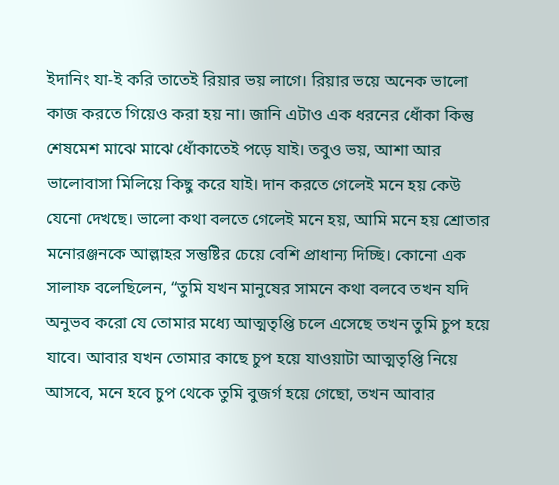ইদানিং যা-ই করি তাতেই রিয়ার ভয় লাগে। রিয়ার ভয়ে অনেক ভালো কাজ করতে গিয়েও করা হয় না। জানি এটাও এক ধরনের ধোঁকা কিন্তু শেষমেশ মাঝে মাঝে ধোঁকাতেই পড়ে যাই। তবুও ভয়, আশা আর ভালোবাসা মিলিয়ে কিছু করে যাই। দান করতে গেলেই মনে হয় কেউ যেনো দেখছে। ভালো কথা বলতে গেলেই মনে হয়, আমি মনে হয় শ্রোতার মনোরঞ্জনকে আল্লাহর সন্তুষ্টির চেয়ে বেশি প্রাধান্য দিচ্ছি। কোনো এক সালাফ বলেছিলেন, “তুমি যখন মানুষের সামনে কথা বলবে তখন যদি অনুভব করো যে তোমার মধ্যে আত্মতৃপ্তি চলে এসেছে তখন তুমি চুপ হয়ে যাবে। আবার যখন তোমার কাছে চুপ হয়ে যাওয়াটা আত্মতৃপ্তি নিয়ে আসবে, মনে হবে চুপ থেকে তুমি বুজর্গ হয়ে গেছো, তখন আবার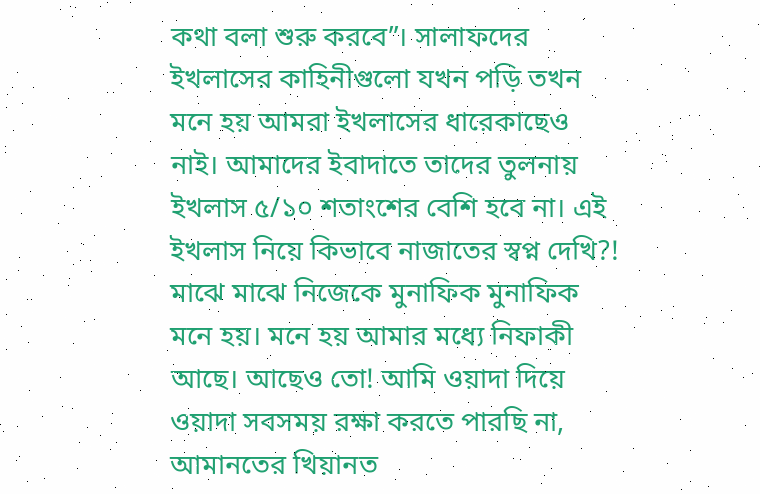কথা বলা শুরু করবে”। সালাফদের ইখলাসের কাহিনীগুলো যখন পড়ি তখন মনে হয় আমরা ইখলাসের ধারেকাছেও নাই। আমাদের ইবাদাতে তাদের তুলনায় ইখলাস ৫/১০ শতাংশের বেশি হবে না। এই ইখলাস নিয়ে কিভাবে নাজাতের স্বপ্ন দেখি?!
মাঝে মাঝে নিজেকে মুনাফিক মুনাফিক মনে হয়। মনে হয় আমার মধ্যে নিফাকী আছে। আছেও তো! আমি ওয়াদা দিয়ে ওয়াদা সবসময় রক্ষা করতে পারছি না, আমানতের খিয়ানত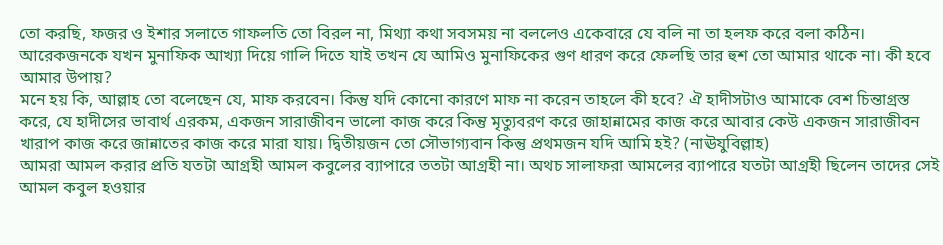তো করছি, ফজর ও ইশার সলাতে গাফলতি তো বিরল না, মিথ্যা কথা সবসময় না বললেও একেবারে যে বলি না তা হলফ করে বলা কঠিন। আরেকজনকে যখন মুনাফিক আখ্যা দিয়ে গালি দিতে যাই তখন যে আমিও মুনাফিকের গুণ ধারণ করে ফেলছি তার হুশ তো আমার থাকে না। কী হবে আমার উপায়?
মনে হয় কি, আল্লাহ তো বলেছেন যে, মাফ করবেন। কিন্তু যদি কোনো কারণে মাফ না করেন তাহলে কী হবে? ঐ হাদীসটাও আমাকে বেশ চিন্তাগ্রস্ত করে, যে হাদীসের ভাবার্থ এরকম, একজন সারাজীবন ভালো কাজ করে কিন্তু মৃত্যুবরণ করে জাহান্নামের কাজ করে আবার কেউ একজন সারাজীবন খারাপ কাজ করে জান্নাতের কাজ করে মারা যায়। দ্বিতীয়জন তো সৌভাগ্যবান কিন্তু প্রথমজন যদি আমি হই? (নাঊযুবিল্লাহ)
আমরা আমল করার প্রতি যতটা আগ্রহী আমল কবুলের ব্যাপারে ততটা আগ্রহী না। অথচ সালাফরা আমলের ব্যাপারে যতটা আগ্রহী ছিলেন তাদের সেই আমল কবুল হওয়ার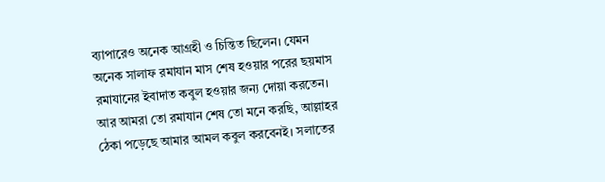ব্যাপারেও অনেক আগ্রহী ও চিন্তিত ছিলেন। যেমন অনেক সালাফ রমাযান মাস শেষ হওয়ার পরের ছয়মাস রমাযানের ইবাদাত কবুল হওয়ার জন্য দোয়া করতেন। আর আমরা তো রমাযান শেষ তো মনে করছি, আল্লাহর ঠেকা পড়েছে আমার আমল কবুল করবেনই। সলাতের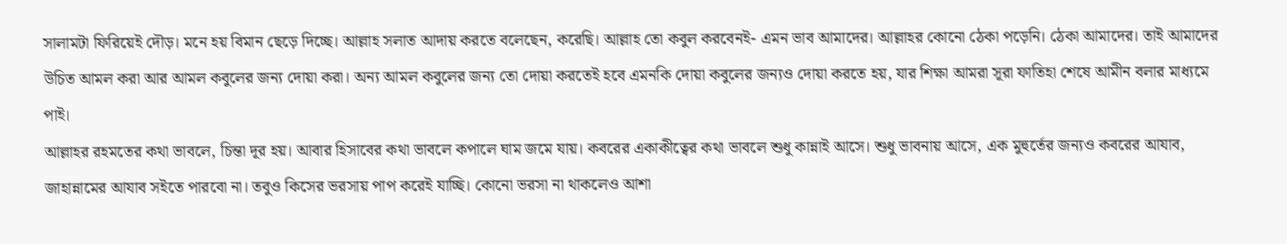সালামটা ফিরিয়েই দৌড়। মনে হয় বিমান ছেড়ে দিচ্ছে। আল্লাহ সলাত আদায় করতে বলেছেন, করেছি। আল্লাহ তো কবুল করবেনই- এমন ভাব আমাদের। আল্লাহর কোনো ঠেকা পড়েনি। ঠেকা আমাদের। তাই আমাদের উচিত আমল করা আর আমল কবুলের জন্য দোয়া করা। অন্য আমল কবুলের জন্য তো দোয়া করতেই হবে এমনকি দোয়া কবুলের জন্যও দোয়া করতে হয়, যার শিক্ষা আমরা সূরা ফাতিহা শেষে আমীন বলার মাধ্যমে পাই।
আল্লাহর রহমতের কথা ভাবলে, চিন্তা দূর হয়। আবার হিসাবের কথা ভাবলে কপালে ঘাম জমে যায়। কবরের একাকীত্বের কথা ভাবলে শুধু কান্নাই আসে। শুধু ভাবনায় আসে, এক মুহুর্তের জন্যও কবরের আযাব, জাহান্নামের আযাব সইতে পারবো না। তবুও কিসের ভরসায় পাপ করেই যাচ্ছি। কোনো ভরসা না থাকলেও আশা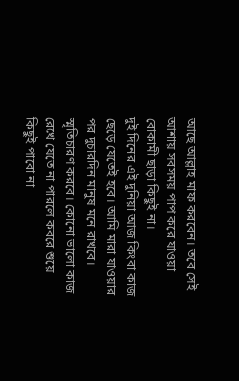আছে আল্লাহ মাফ করবেন। তবে সেই আশায় সবসময় পাপ করে যাওয়া বোকামী ছাড়া কিছুই না।
দুই দিনের এই দুনিয়া আজ কিংবা কাজ ছেড়ে যেতেই হবে। আমি মারা যাওয়ার পর দুচারদিন মানুষ মনে রাখবে। স্মৃতিচারণ করবে। কোনো ভালো কাজ রেখে যেতে না পারলে কবরে শুয়ে কিছুই পাবো না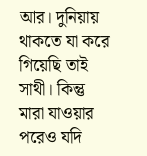আর। দুনিয়ায় থাকতে যা করে গিয়েছি তাই সাথী। কিন্তু মারা যাওয়ার পরেও যদি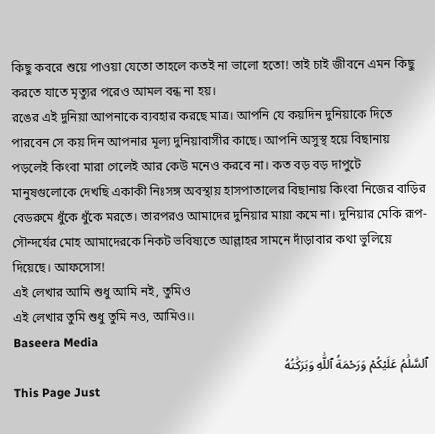কিছু কবরে শুয়ে পাওয়া যেতো তাহলে কতই না ভালো হতো! তাই চাই জীবনে এমন কিছু করতে যাতে মৃত্যুর পরেও আমল বন্ধ না হয়।
রঙের এই দুনিয়া আপনাকে ব্যবহার করছে মাত্র। আপনি যে কয়দিন দুনিয়াকে দিতে পারবেন সে কয় দিন আপনার মূল্য দুনিয়াবাসীর কাছে। আপনি অসুস্থ হয়ে বিছানায় পড়লেই কিংবা মারা গেলেই আর কেউ মনেও করবে না। কত বড় বড় দাপুটে মানুষগুলোকে দেখছি একাকী নিঃসঙ্গ অবস্থায় হাসপাতালের বিছানায় কিংবা নিজের বাড়ির বেডরুমে ধুঁকে ধুঁকে মরতে। তারপরও আমাদের দুনিয়ার মায়া কমে না। দুনিয়ার মেকি রূপ-সৌন্দর্যের মোহ আমাদেরকে নিকট ভবিষ্যতে আল্লাহর সামনে দাঁড়াবার কথা ভুলিয়ে দিয়েছে। আফসোস!
এই লেখার আমি শুধু আমি নই, তুমিও
এই লেখার তুমি শুধু তুমি নও, আমিও।।
Baseera Media
ٱلسَّلَٰمُ عَلَيْكُمْ وَرَحْمَةُ ٱللَّٰهِ وَبَرَكَٰتُهُ
This Page Just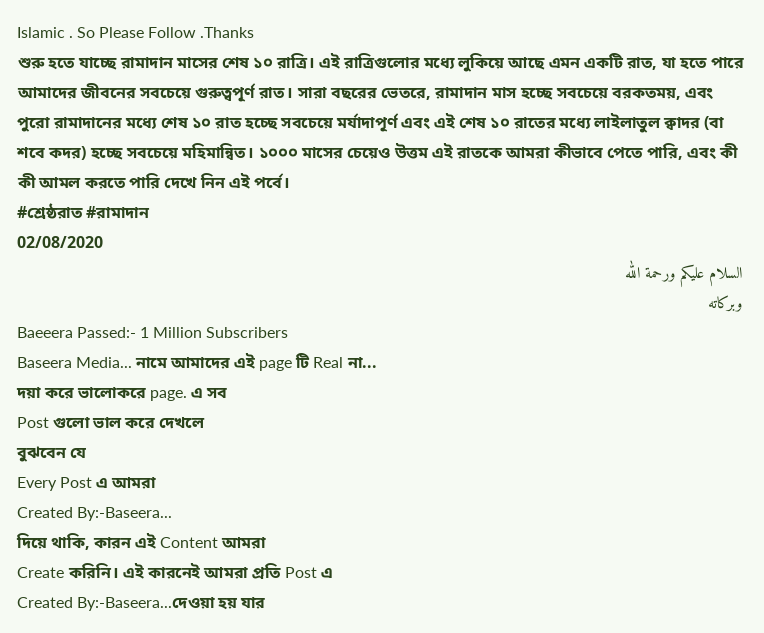Islamic . So Please Follow .Thanks
শুরু হতে যাচ্ছে রামাদান মাসের শেষ ১০ রাত্রি। এই রাত্রিগুলোর মধ্যে লুকিয়ে আছে এমন একটি রাত, যা হতে পারে আমাদের জীবনের সবচেয়ে গুরুত্বপূর্ণ রাত। সারা বছরের ভেতরে, রামাদান মাস হচ্ছে সবচেয়ে বরকতময়, এবং পুরো রামাদানের মধ্যে শেষ ১০ রাত হচ্ছে সবচেয়ে মর্যাদাপূর্ণ এবং এই শেষ ১০ রাতের মধ্যে লাইলাতুল ক্বাদর (বা শবে কদর) হচ্ছে সবচেয়ে মহিমান্বিত। ১০০০ মাসের চেয়েও উত্তম এই রাতকে আমরা কীভাবে পেতে পারি, এবং কী কী আমল করতে পারি দেখে নিন এই পর্বে।
#শ্রেষ্ঠরাত #রামাদান
02/08/2020
السلام عليكم ورحمة الله
وبركاته
Baeeera Passed:- 1 Million Subscribers
Baseera Media... নামে আমাদের এই page টি Real না...
দয়া করে ভালোকরে page. এ সব
Post গুলো ভাল করে দেখলে
বুঝবেন যে
Every Post এ আমরা
Created By:-Baseera...
দিয়ে থাকি, কারন এই Content আমরা
Create করিনি। এই কারনেই আমরা প্রতি Post এ
Created By:-Baseera...দেওয়া হয় যার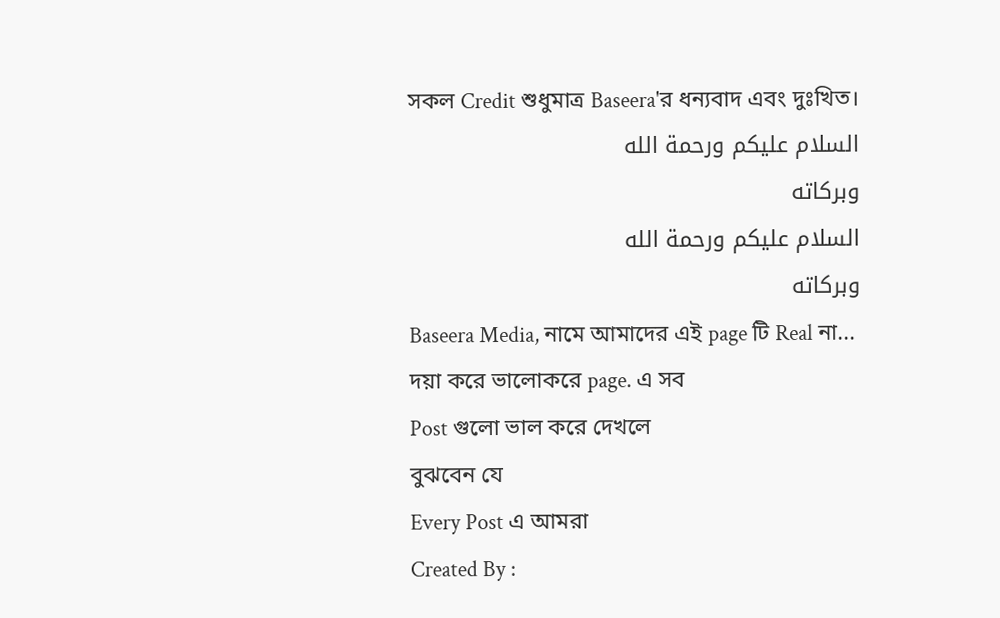সকল Credit শুধুমাত্র Baseera'র ধন্যবাদ এবং দুঃখিত।
السلام عليكم ورحمة الله
وبركاته
السلام عليكم ورحمة الله
وبركاته
Baseera Media, নামে আমাদের এই page টি Real না...
দয়া করে ভালোকরে page. এ সব
Post গুলো ভাল করে দেখলে
বুঝবেন যে
Every Post এ আমরা
Created By :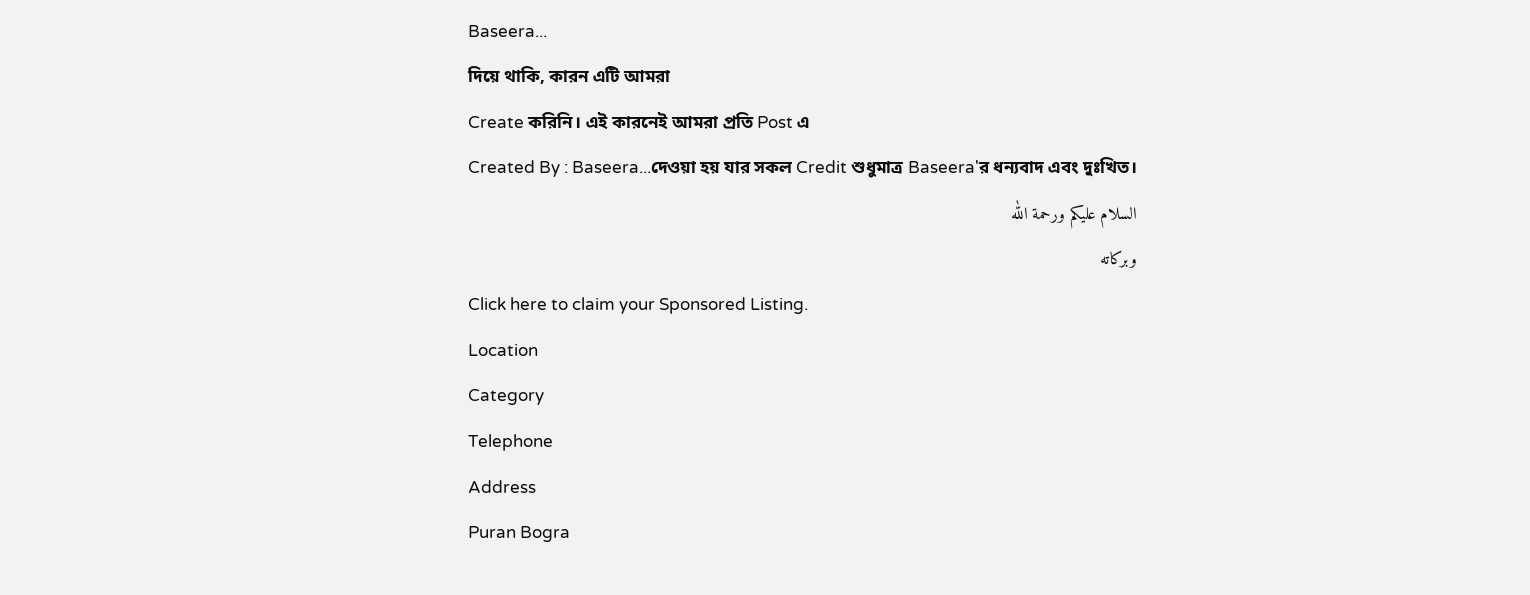Baseera...
দিয়ে থাকি, কারন এটি আমরা
Create করিনি। এই কারনেই আমরা প্রতি Post এ
Created By : Baseera...দেওয়া হয় যার সকল Credit শুধুমাত্র Baseera'র ধন্যবাদ এবং দুঃখিত।
السلام عليكم ورحمة الله
وبركاته
Click here to claim your Sponsored Listing.
Location
Category
Telephone
Address
Puran Bogra